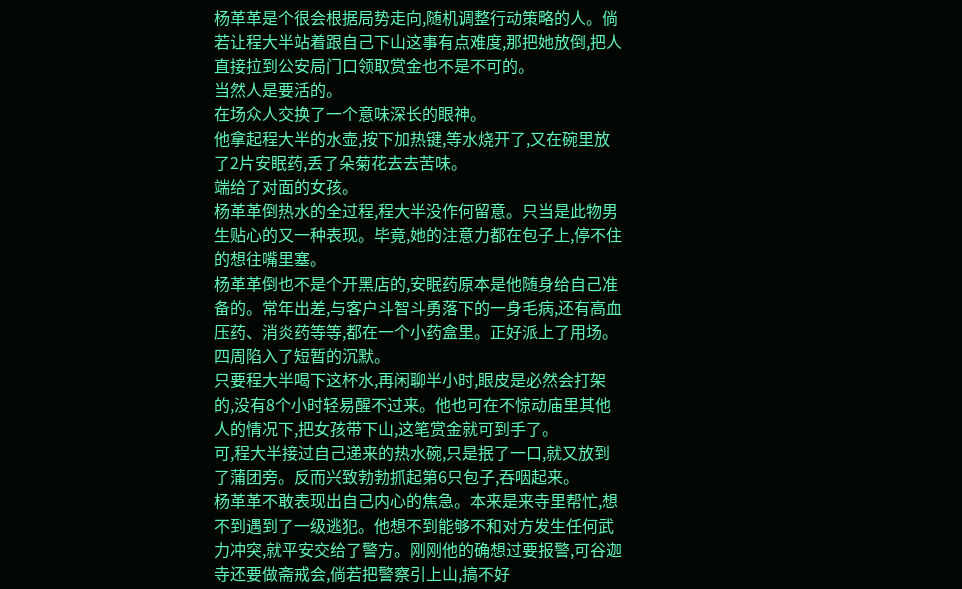杨革革是个很会根据局势走向,随机调整行动策略的人。倘若让程大半站着跟自己下山这事有点难度,那把她放倒,把人直接拉到公安局门口领取赏金也不是不可的。
当然人是要活的。
在场众人交换了一个意味深长的眼神。
他拿起程大半的水壶,按下加热键,等水烧开了,又在碗里放了2片安眠药,丢了朵菊花去去苦味。
端给了对面的女孩。
杨革革倒热水的全过程,程大半没作何留意。只当是此物男生贴心的又一种表现。毕竟,她的注意力都在包子上,停不住的想往嘴里塞。
杨革革倒也不是个开黑店的,安眠药原本是他随身给自己准备的。常年出差,与客户斗智斗勇落下的一身毛病,还有高血压药、消炎药等等,都在一个小药盒里。正好派上了用场。
四周陷入了短暂的沉默。
只要程大半喝下这杯水,再闲聊半小时,眼皮是必然会打架的,没有8个小时轻易醒不过来。他也可在不惊动庙里其他人的情况下,把女孩带下山,这笔赏金就可到手了。
可,程大半接过自己递来的热水碗,只是抿了一口,就又放到了蒲团旁。反而兴致勃勃抓起第6只包子,吞咽起来。
杨革革不敢表现出自己内心的焦急。本来是来寺里帮忙,想不到遇到了一级逃犯。他想不到能够不和对方发生任何武力冲突,就平安交给了警方。刚刚他的确想过要报警,可谷迦寺还要做斋戒会,倘若把警察引上山,搞不好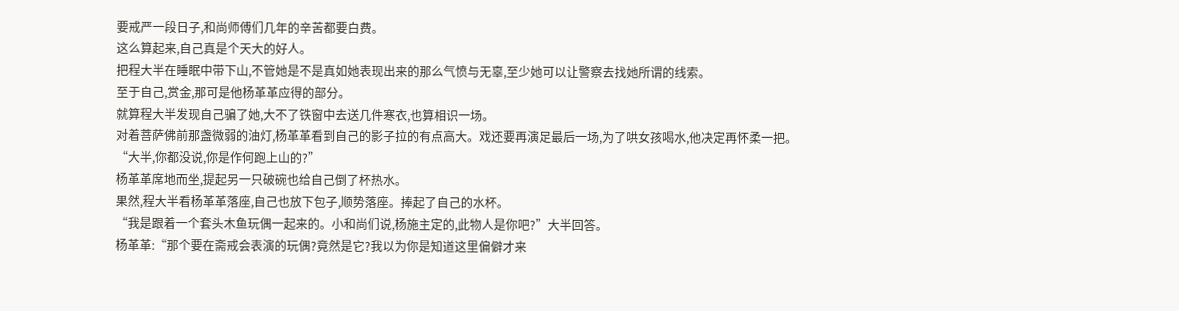要戒严一段日子,和尚师傅们几年的辛苦都要白费。
这么算起来,自己真是个天大的好人。
把程大半在睡眠中带下山,不管她是不是真如她表现出来的那么气愤与无辜,至少她可以让警察去找她所谓的线索。
至于自己,赏金,那可是他杨革革应得的部分。
就算程大半发现自己骗了她,大不了铁窗中去送几件寒衣,也算相识一场。
对着菩萨佛前那盏微弱的油灯,杨革革看到自己的影子拉的有点高大。戏还要再演足最后一场,为了哄女孩喝水,他决定再怀柔一把。
“大半,你都没说,你是作何跑上山的?”
杨革革席地而坐,提起另一只破碗也给自己倒了杯热水。
果然,程大半看杨革革落座,自己也放下包子,顺势落座。捧起了自己的水杯。
“我是跟着一个套头木鱼玩偶一起来的。小和尚们说,杨施主定的,此物人是你吧?”大半回答。
杨革革:“那个要在斋戒会表演的玩偶?竟然是它?我以为你是知道这里偏僻才来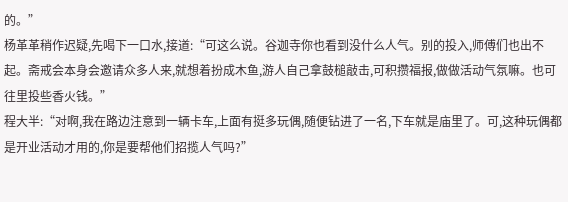的。”
杨革革稍作迟疑,先喝下一口水,接道:“可这么说。谷迦寺你也看到没什么人气。别的投入,师傅们也出不起。斋戒会本身会邀请众多人来,就想着扮成木鱼,游人自己拿鼓槌敲击,可积攒福报,做做活动气氛嘛。也可往里投些香火钱。”
程大半:“对啊,我在路边注意到一辆卡车,上面有挺多玩偶,随便钻进了一名,下车就是庙里了。可,这种玩偶都是开业活动才用的,你是要帮他们招揽人气吗?”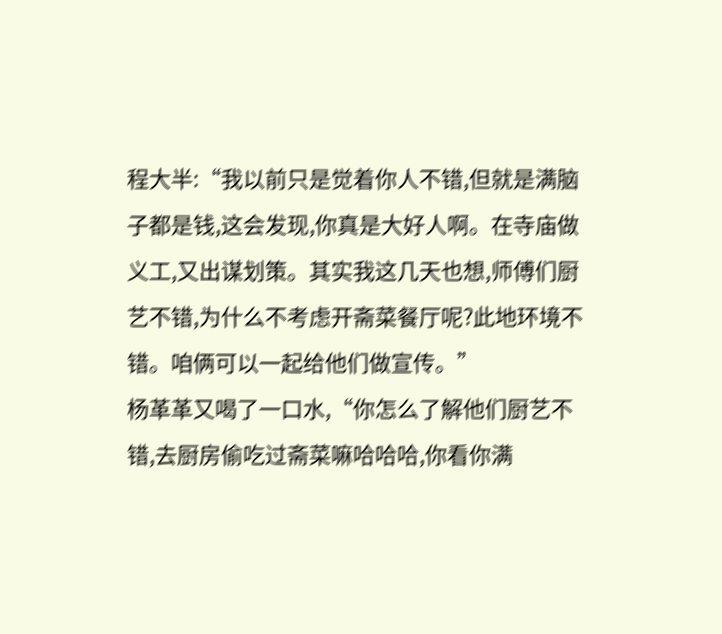程大半:“我以前只是觉着你人不错,但就是满脑子都是钱,这会发现,你真是大好人啊。在寺庙做义工,又出谋划策。其实我这几天也想,师傅们厨艺不错,为什么不考虑开斋菜餐厅呢?此地环境不错。咱俩可以一起给他们做宣传。”
杨革革又喝了一口水,“你怎么了解他们厨艺不错,去厨房偷吃过斋菜嘛哈哈哈,你看你满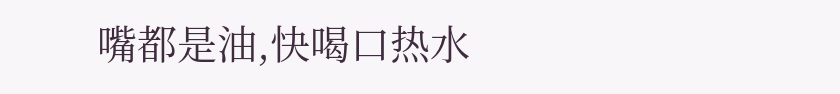嘴都是油,快喝口热水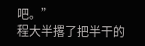吧。”
程大半撂了把半干的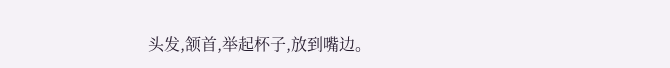头发,颔首,举起杯子,放到嘴边。